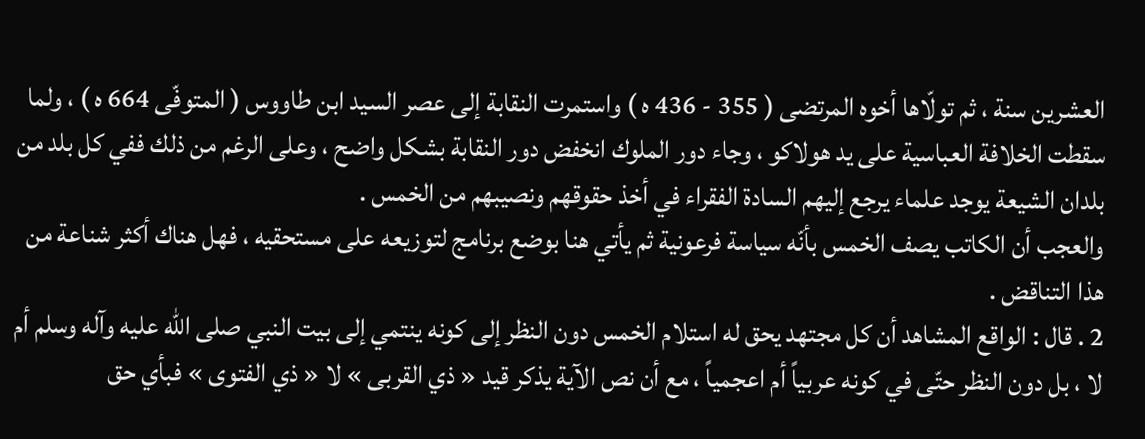العشرين سنة ، ثم تولّاها أخوه المرتضى ( 355 - 436 ه ) واستمرت النقابة إلى عصر السيد ابن طاووس ( المتوفّى 664 ه ) ، ولما سقطت الخلافة العباسية على يد هولاكو ، وجاء دور الملوك انخفض دور النقابة بشكل واضح ، وعلى الرغم من ذلك ففي كل بلد من بلدان الشيعة يوجد علماء يرجع إليهم السادة الفقراء في أخذ حقوقهم ونصيبهم من الخمس .
والعجب أن الكاتب يصف الخمس بأنّه سياسة فرعونية ثم يأتي هنا بوضع برنامج لتوزيعه على مستحقيه ، فهل هناك أكثر شناعة من هذا التناقض .
2 . قال : الواقع المشاهد أن كل مجتهد يحق له استلام الخمس دون النظر إلى كونه ينتمي إلى بيت النبي صلى الله عليه وآله وسلم أم لا ، بل دون النظر حتّى في كونه عربياً أم اعجمياً ، مع أن نص الآية يذكر قيد « ذي القربى » لا « ذي الفتوى » فبأي حق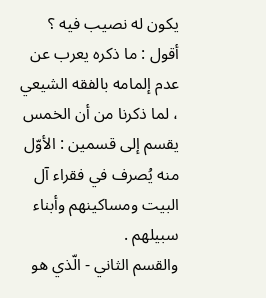يكون له نصيب فيه ؟
أقول : ما ذكره يعرب عن عدم إلمامه بالفقه الشيعي ، لما ذكرنا من أن الخمس يقسم إلى قسمين : الأوّل منه يُصرف في فقراء آل البيت ومساكينهم وأبناء سبيلهم .
والقسم الثاني - الّذي هو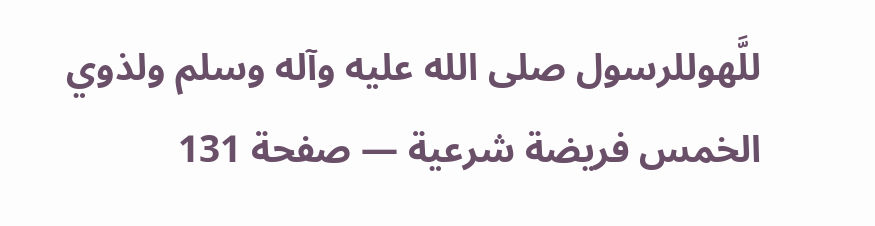للَّهوللرسول صلى الله عليه وآله وسلم ولذوي
الخمس فريضة شرعية — صفحة 131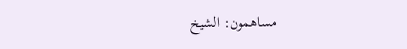مساهمون: الشيخ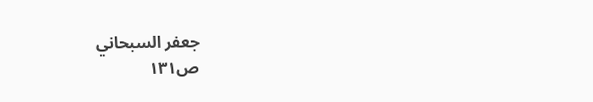جعفر السبحاني
ص١٣١